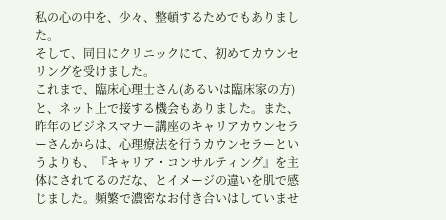私の心の中を、少々、整頓するためでもありました。
そして、同日にクリニックにて、初めてカウンセリングを受けました。
これまで、臨床心理士さん(あるいは臨床家の方)と、ネット上で接する機会もありました。また、昨年のビジネスマナー講座のキャリアカウンセラーさんからは、心理療法を行うカウンセラーというよりも、『キャリア・コンサルティング』を主体にされてるのだな、とイメージの違いを肌で感じました。頻繁で濃密なお付き合いはしていませ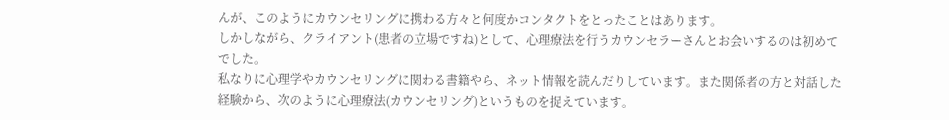んが、このようにカウンセリングに携わる方々と何度かコンタクトをとったことはあります。
しかしながら、クライアント(患者の立場ですね)として、心理療法を行うカウンセラーさんとお会いするのは初めてでした。
私なりに心理学やカウンセリングに関わる書籍やら、ネット情報を読んだりしています。また関係者の方と対話した経験から、次のように心理療法(カウンセリング)というものを捉えています。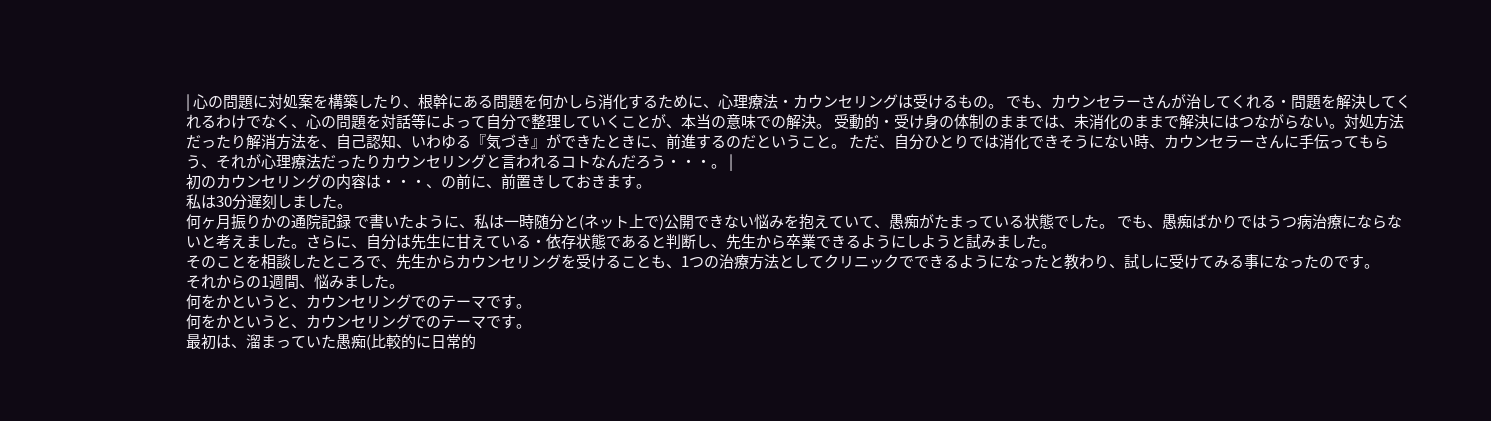| 心の問題に対処案を構築したり、根幹にある問題を何かしら消化するために、心理療法・カウンセリングは受けるもの。 でも、カウンセラーさんが治してくれる・問題を解決してくれるわけでなく、心の問題を対話等によって自分で整理していくことが、本当の意味での解決。 受動的・受け身の体制のままでは、未消化のままで解決にはつながらない。対処方法だったり解消方法を、自己認知、いわゆる『気づき』ができたときに、前進するのだということ。 ただ、自分ひとりでは消化できそうにない時、カウンセラーさんに手伝ってもらう、それが心理療法だったりカウンセリングと言われるコトなんだろう・・・。 |
初のカウンセリングの内容は・・・、の前に、前置きしておきます。
私は30分遅刻しました。
何ヶ月振りかの通院記録 で書いたように、私は一時随分と(ネット上で)公開できない悩みを抱えていて、愚痴がたまっている状態でした。 でも、愚痴ばかりではうつ病治療にならないと考えました。さらに、自分は先生に甘えている・依存状態であると判断し、先生から卒業できるようにしようと試みました。
そのことを相談したところで、先生からカウンセリングを受けることも、1つの治療方法としてクリニックでできるようになったと教わり、試しに受けてみる事になったのです。
それからの1週間、悩みました。
何をかというと、カウンセリングでのテーマです。
何をかというと、カウンセリングでのテーマです。
最初は、溜まっていた愚痴(比較的に日常的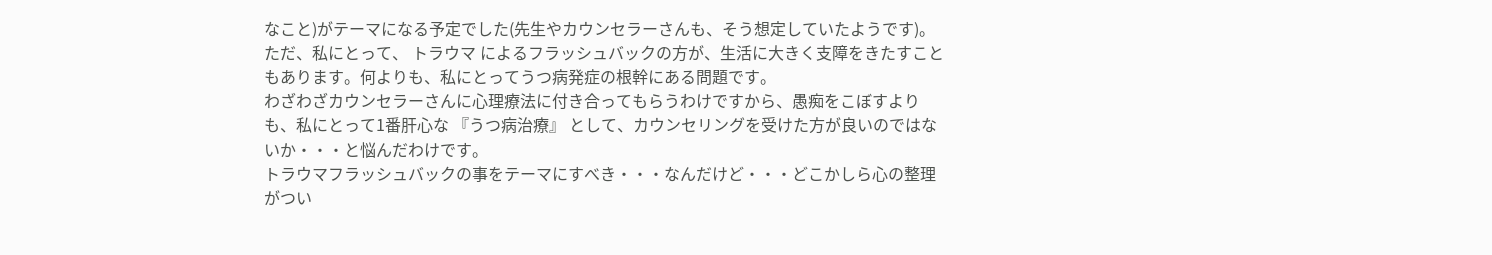なこと)がテーマになる予定でした(先生やカウンセラーさんも、そう想定していたようです)。
ただ、私にとって、 トラウマ によるフラッシュバックの方が、生活に大きく支障をきたすこともあります。何よりも、私にとってうつ病発症の根幹にある問題です。
わざわざカウンセラーさんに心理療法に付き合ってもらうわけですから、愚痴をこぼすよりも、私にとって1番肝心な 『うつ病治療』 として、カウンセリングを受けた方が良いのではないか・・・と悩んだわけです。
トラウマフラッシュバックの事をテーマにすべき・・・なんだけど・・・どこかしら心の整理がつい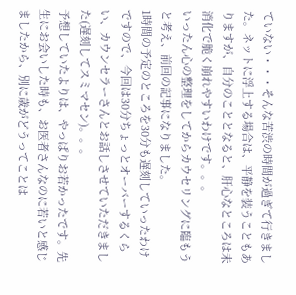ていない・・・そんな苦渋の時間が過ぎて行きました。ネットに浮上する場合は、平静を装うこともありますが、自分のこととなると、肝心なところは未消化で脆く崩れやすいわけです。。。
いったん心の整理をしてからカウセリングに臨もうと考え、前回の記事になりました。
1時間の予定のところを30分も遅刻していったわけですので、今回は30分ちょっとオーバーするくらい、カウンセラーさんとお話しさせていただきました(遅刻してスミマセン)。。。
予想していたよりは、やっぱりお若かったです。先生にお会いした時も、お医者さんなのに若いと感じましたから、別に歳がどうってことは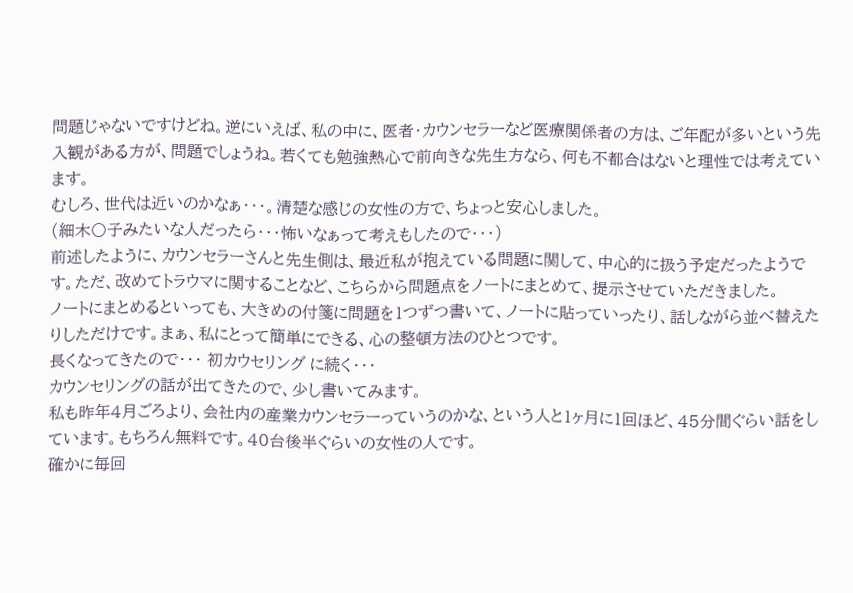問題じゃないですけどね。逆にいえば、私の中に、医者・カウンセラーなど医療関係者の方は、ご年配が多いという先入観がある方が、問題でしょうね。若くても勉強熱心で前向きな先生方なら、何も不都合はないと理性では考えています。
むしろ、世代は近いのかなぁ・・・。清楚な感じの女性の方で、ちょっと安心しました。
(細木〇子みたいな人だったら・・・怖いなぁって考えもしたので・・・)
前述したように、カウンセラーさんと先生側は、最近私が抱えている問題に関して、中心的に扱う予定だったようです。ただ、改めてトラウマに関することなど、こちらから問題点をノートにまとめて、提示させていただきました。
ノートにまとめるといっても、大きめの付箋に問題を1つずつ書いて、ノートに貼っていったり、話しながら並べ替えたりしただけです。まぁ、私にとって簡単にできる、心の整頓方法のひとつです。
長くなってきたので・・・ 初カウセリング に続く・・・
カウンセリングの話が出てきたので、少し書いてみます。
私も昨年4月ごろより、会社内の産業カウンセラーっていうのかな、という人と1ヶ月に1回ほど、45分間ぐらい話をしています。もちろん無料です。40台後半ぐらいの女性の人です。
確かに毎回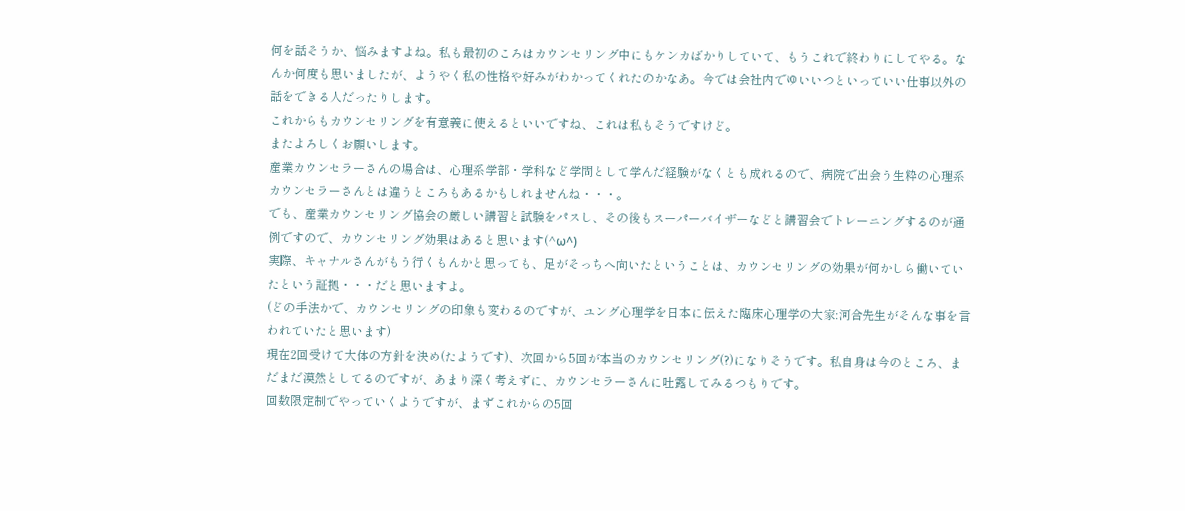何を話そうか、悩みますよね。私も最初のころはカウンセリング中にもケンカばかりしていて、もうこれで終わりにしてやる。なんか何度も思いましたが、ようやく私の性格や好みがわかってくれたのかなあ。今では会社内でゆいいつといっていい仕事以外の話をできる人だったりします。
これからもカウンセリングを有意義に使えるといいですね、これは私もそうですけど。
またよろしくお願いします。
産業カウンセラーさんの場合は、心理系学部・学科など学問として学んだ経験がなくとも成れるので、病院で出会う生粋の心理系カウンセラーさんとは違うところもあるかもしれませんね・・・。
でも、産業カウンセリング協会の厳しい講習と試験をパスし、その後もスーパーバイザーなどと講習会でトレーニングするのが通例ですので、カウンセリング効果はあると思います(^ω^)
実際、キャナルさんがもう行くもんかと思っても、足がそっちへ向いたということは、カウンセリングの効果が何かしら働いていたという証拠・・・だと思いますよ。
(どの手法かで、カウンセリングの印象も変わるのですが、ユング心理学を日本に伝えた臨床心理学の大家:河合先生がそんな事を言われていたと思います)
現在2回受けて大体の方針を決め(たようです)、次回から5回が本当のカウンセリング(?)になりそうです。私自身は今のところ、まだまだ漠然としてるのですが、あまり深く考えずに、カウンセラーさんに吐露してみるつもりです。
回数限定制でやっていくようですが、まずこれからの5回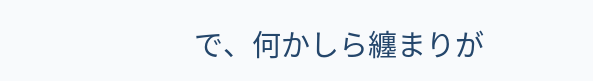で、何かしら纏まりが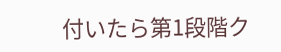付いたら第1段階ク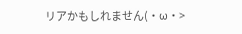リアかもしれません(・ω・>